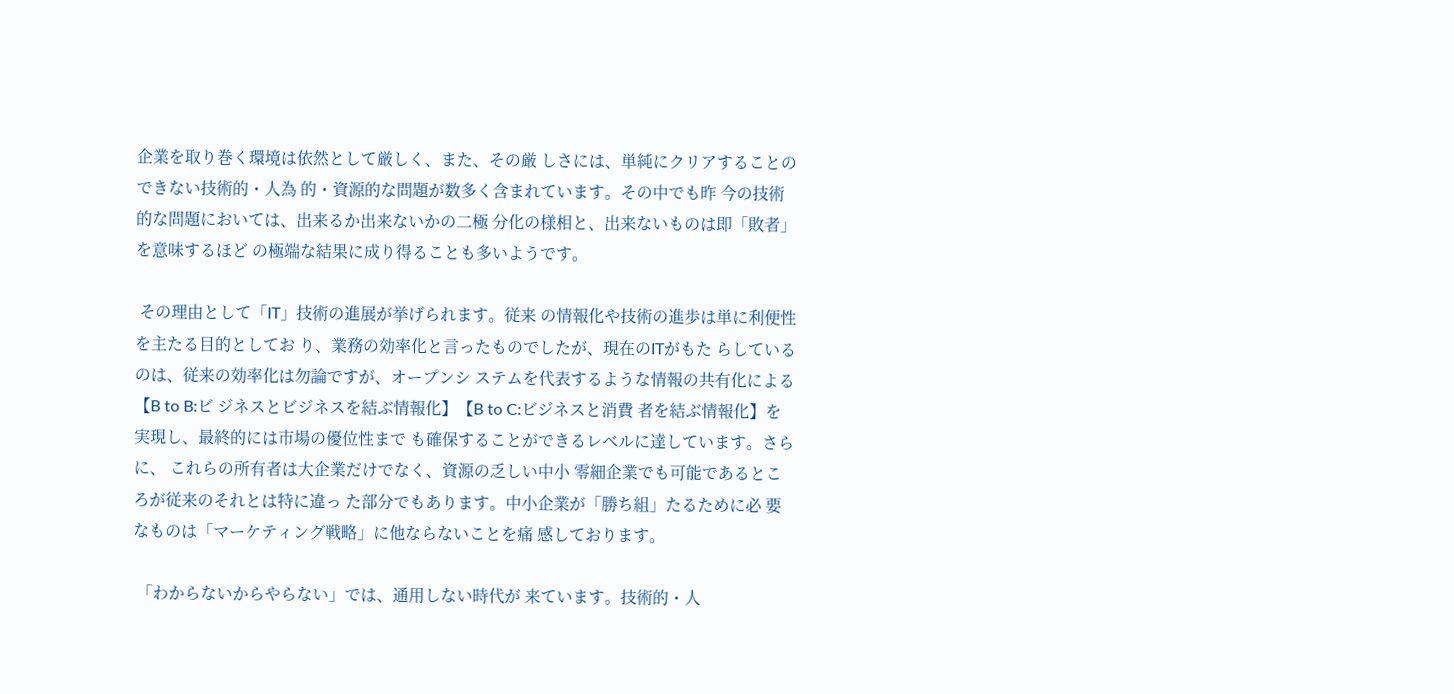企業を取り巻く環境は依然として厳しく、また、その厳 しさには、単純にクリアすることのできない技術的・人為 的・資源的な問題が数多く含まれています。その中でも昨 今の技術的な問題においては、出来るか出来ないかの二極 分化の様相と、出来ないものは即「敗者」を意味するほど の極端な結果に成り得ることも多いようです。

 その理由として「IT」技術の進展が挙げられます。従来 の情報化や技術の進歩は単に利便性を主たる目的としてお り、業務の効率化と言ったものでしたが、現在のITがもた らしているのは、従来の効率化は勿論ですが、オープンシ ステムを代表するような情報の共有化による【B to B:ビ ジネスとビジネスを結ぶ情報化】【B to C:ビジネスと消費 者を結ぶ情報化】を実現し、最終的には市場の優位性まで も確保することができるレベルに達しています。さらに、 これらの所有者は大企業だけでなく、資源の乏しい中小 零細企業でも可能であるところが従来のそれとは特に違っ た部分でもあります。中小企業が「勝ち組」たるために必 要なものは「マーケティング戦略」に他ならないことを痛 感しております。

 「わからないからやらない」では、通用しない時代が 来ています。技術的・人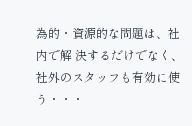為的・資源的な問題は、社内で解 決するだけでなく、社外のスタッフも有効に使う・・・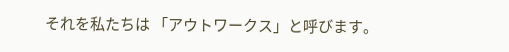それを私たちは 「アウトワークス」と呼びます。